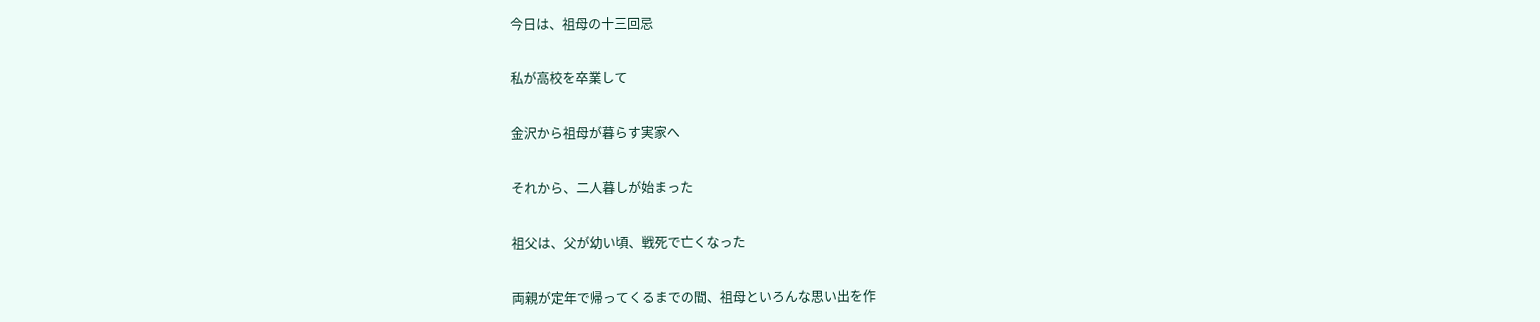今日は、祖母の十三回忌

私が高校を卒業して

金沢から祖母が暮らす実家へ

それから、二人暮しが始まった

祖父は、父が幼い頃、戦死で亡くなった

両親が定年で帰ってくるまでの間、祖母といろんな思い出を作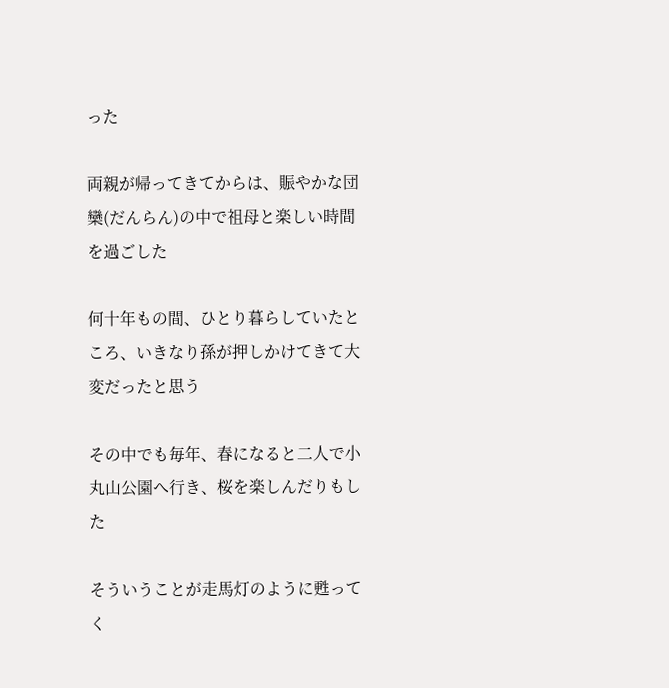った

両親が帰ってきてからは、賑やかな団欒(だんらん)の中で祖母と楽しい時間を過ごした

何十年もの間、ひとり暮らしていたところ、いきなり孫が押しかけてきて大変だったと思う

その中でも毎年、春になると二人で小丸山公園へ行き、桜を楽しんだりもした

そういうことが走馬灯のように甦ってく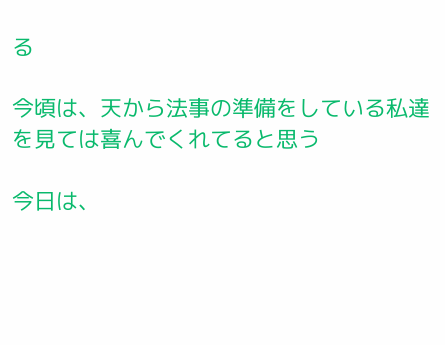る

今頃は、天から法事の準備をしている私達を見ては喜んでくれてると思う

今日は、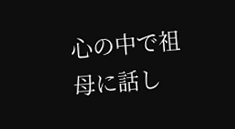心の中で祖母に話し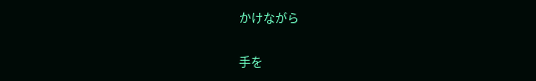かけながら

手を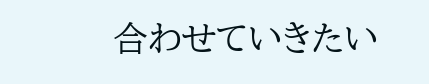合わせていきたい